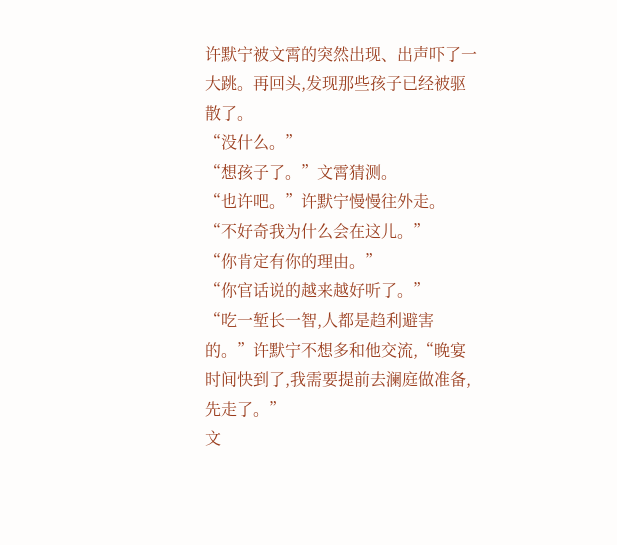许默宁被文霄的突然出现、出声吓了一大跳。再回头,发现那些孩子已经被驱散了。
“没什么。”
“想孩子了。”文霄猜测。
“也许吧。”许默宁慢慢往外走。
“不好奇我为什么会在这儿。”
“你肯定有你的理由。”
“你官话说的越来越好听了。”
“吃一堑长一智,人都是趋利避害的。”许默宁不想多和他交流,“晚宴时间快到了,我需要提前去澜庭做准备,先走了。”
文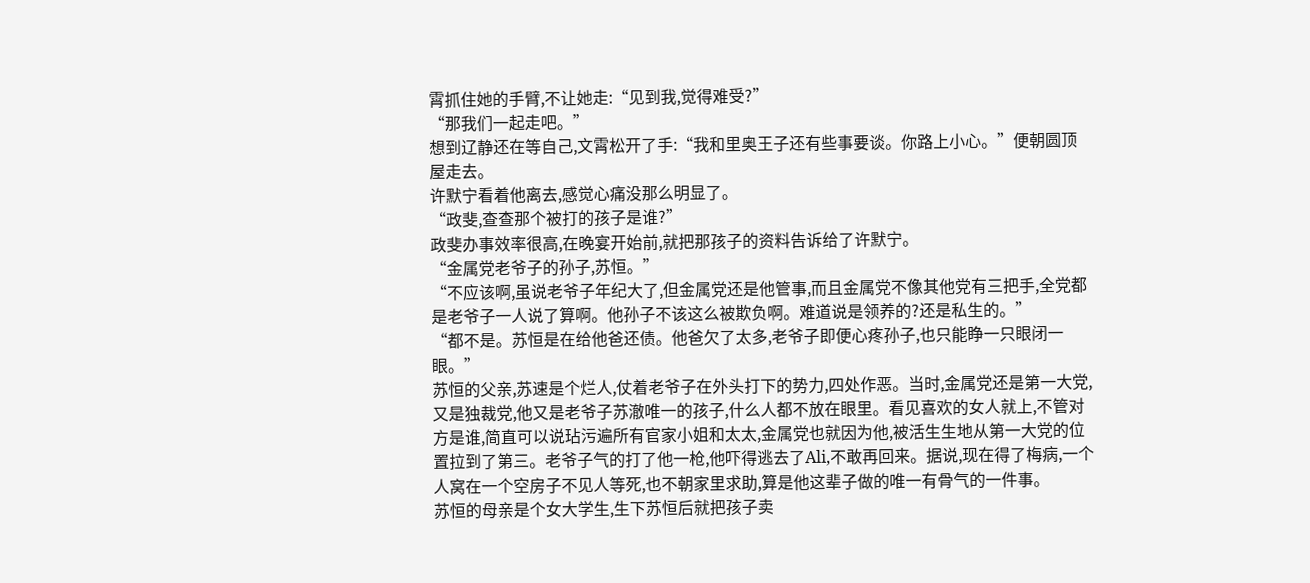霄抓住她的手臂,不让她走:“见到我,觉得难受?”
“那我们一起走吧。”
想到辽静还在等自己,文霄松开了手:“我和里奥王子还有些事要谈。你路上小心。”便朝圆顶屋走去。
许默宁看着他离去,感觉心痛没那么明显了。
“政斐,查查那个被打的孩子是谁?”
政斐办事效率很高,在晚宴开始前,就把那孩子的资料告诉给了许默宁。
“金属党老爷子的孙子,苏恒。”
“不应该啊,虽说老爷子年纪大了,但金属党还是他管事,而且金属党不像其他党有三把手,全党都是老爷子一人说了算啊。他孙子不该这么被欺负啊。难道说是领养的?还是私生的。”
“都不是。苏恒是在给他爸还债。他爸欠了太多,老爷子即便心疼孙子,也只能睁一只眼闭一眼。”
苏恒的父亲,苏速是个烂人,仗着老爷子在外头打下的势力,四处作恶。当时,金属党还是第一大党,又是独裁党,他又是老爷子苏澈唯一的孩子,什么人都不放在眼里。看见喜欢的女人就上,不管对方是谁,简直可以说玷污遍所有官家小姐和太太,金属党也就因为他,被活生生地从第一大党的位置拉到了第三。老爷子气的打了他一枪,他吓得逃去了Ali,不敢再回来。据说,现在得了梅病,一个人窝在一个空房子不见人等死,也不朝家里求助,算是他这辈子做的唯一有骨气的一件事。
苏恒的母亲是个女大学生,生下苏恒后就把孩子卖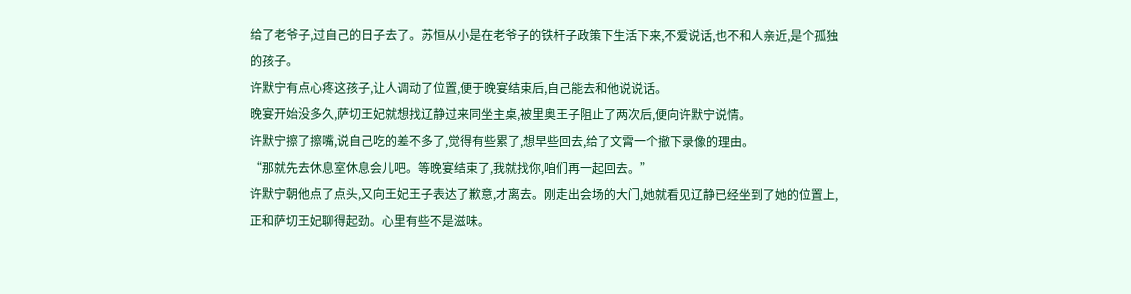给了老爷子,过自己的日子去了。苏恒从小是在老爷子的铁杆子政策下生活下来,不爱说话,也不和人亲近,是个孤独的孩子。
许默宁有点心疼这孩子,让人调动了位置,便于晚宴结束后,自己能去和他说说话。
晚宴开始没多久,萨切王妃就想找辽静过来同坐主桌,被里奥王子阻止了两次后,便向许默宁说情。
许默宁擦了擦嘴,说自己吃的差不多了,觉得有些累了,想早些回去,给了文霄一个撤下录像的理由。
“那就先去休息室休息会儿吧。等晚宴结束了,我就找你,咱们再一起回去。”
许默宁朝他点了点头,又向王妃王子表达了歉意,才离去。刚走出会场的大门,她就看见辽静已经坐到了她的位置上,正和萨切王妃聊得起劲。心里有些不是滋味。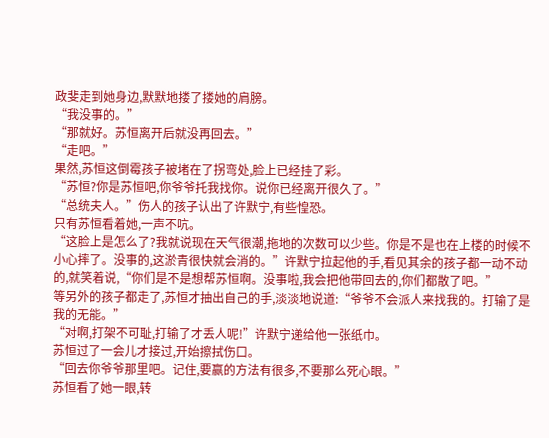政斐走到她身边,默默地搂了搂她的肩膀。
“我没事的。”
“那就好。苏恒离开后就没再回去。”
“走吧。”
果然,苏恒这倒霉孩子被堵在了拐弯处,脸上已经挂了彩。
“苏恒?你是苏恒吧,你爷爷托我找你。说你已经离开很久了。”
“总统夫人。”伤人的孩子认出了许默宁,有些惶恐。
只有苏恒看着她,一声不吭。
“这脸上是怎么了?我就说现在天气很潮,拖地的次数可以少些。你是不是也在上楼的时候不小心摔了。没事的,这淤青很快就会消的。”许默宁拉起他的手,看见其余的孩子都一动不动的,就笑着说,“你们是不是想帮苏恒啊。没事啦,我会把他带回去的,你们都散了吧。”
等另外的孩子都走了,苏恒才抽出自己的手,淡淡地说道:“爷爷不会派人来找我的。打输了是我的无能。”
“对啊,打架不可耻,打输了才丢人呢!”许默宁递给他一张纸巾。
苏恒过了一会儿才接过,开始擦拭伤口。
“回去你爷爷那里吧。记住,要赢的方法有很多,不要那么死心眼。”
苏恒看了她一眼,转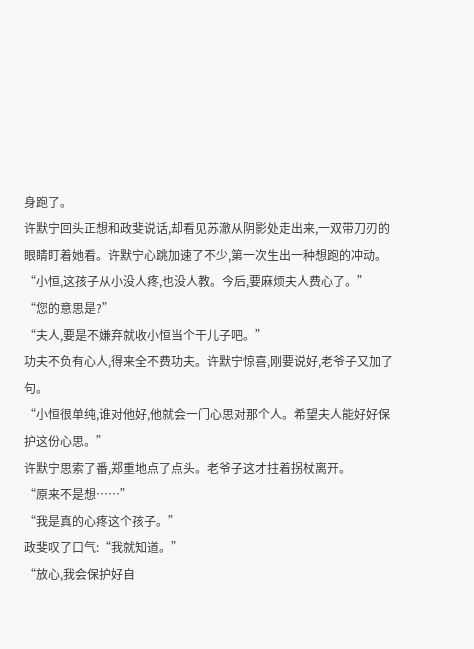身跑了。
许默宁回头正想和政斐说话,却看见苏澈从阴影处走出来,一双带刀刃的眼睛盯着她看。许默宁心跳加速了不少,第一次生出一种想跑的冲动。
“小恒,这孩子从小没人疼,也没人教。今后,要麻烦夫人费心了。”
“您的意思是?”
“夫人,要是不嫌弃就收小恒当个干儿子吧。”
功夫不负有心人,得来全不费功夫。许默宁惊喜,刚要说好,老爷子又加了句。
“小恒很单纯,谁对他好,他就会一门心思对那个人。希望夫人能好好保护这份心思。”
许默宁思索了番,郑重地点了点头。老爷子这才拄着拐杖离开。
“原来不是想……”
“我是真的心疼这个孩子。”
政斐叹了口气:“我就知道。”
“放心,我会保护好自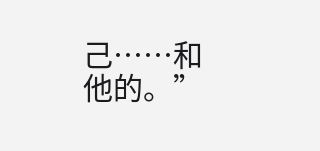己……和他的。”